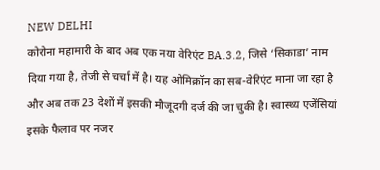NEW DELHI
कोरोना महामारी के बाद अब एक नया वेरिएंट BA.3.2, जिसे ‘सिकाडा’ नाम दिया गया है, तेजी से चर्चा में है। यह ओमिक्रॉन का सब-वेरिएंट माना जा रहा है और अब तक 23 देशों में इसकी मौजूदगी दर्ज की जा चुकी है। स्वास्थ्य एजेंसियां इसके फैलाव पर नजर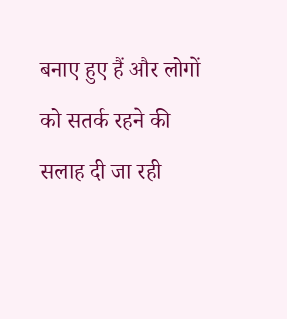बनाए हुए हैं और लोगों को सतर्क रहने की सलाह दी जा रही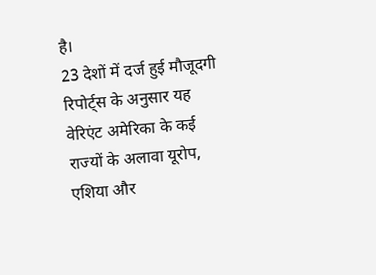है।
23 देशों में दर्ज हुई मौजूदगी
रिपोर्ट्स के अनुसार यह वेरिएंट अमेरिका के कई राज्यों के अलावा यूरोप, एशिया और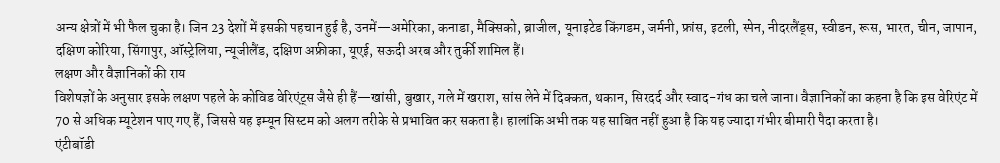अन्य क्षेत्रों में भी फैल चुका है। जिन 23 देशों में इसकी पहचान हुई है, उनमें—अमेरिका, कनाडा, मैक्सिको, ब्राजील, यूनाइटेड किंगडम, जर्मनी, फ्रांस, इटली, स्पेन, नीदरलैंड्स, स्वीडन, रूस, भारत, चीन, जापान, दक्षिण कोरिया, सिंगापुर, ऑस्ट्रेलिया, न्यूजीलैंड, दक्षिण अफ्रीका, यूएई, सऊदी अरब और तुर्की शामिल हैं।
लक्षण और वैज्ञानिकों की राय
विशेषज्ञों के अनुसार इसके लक्षण पहले के कोविड वेरिएंट्स जैसे ही हैं—खांसी, बुखार, गले में खराश, सांस लेने में दिक्कत, थकान, सिरदर्द और स्वाद-गंध का चले जाना। वैज्ञानिकों का कहना है कि इस वेरिएंट में 70 से अधिक म्यूटेशन पाए गए हैं, जिससे यह इम्यून सिस्टम को अलग तरीके से प्रभावित कर सकता है। हालांकि अभी तक यह साबित नहीं हुआ है कि यह ज्यादा गंभीर बीमारी पैदा करता है।
एंटीबॉडी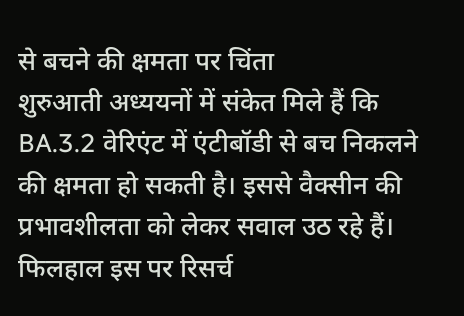से बचने की क्षमता पर चिंता
शुरुआती अध्ययनों में संकेत मिले हैं कि BA.3.2 वेरिएंट में एंटीबॉडी से बच निकलने की क्षमता हो सकती है। इससे वैक्सीन की प्रभावशीलता को लेकर सवाल उठ रहे हैं। फिलहाल इस पर रिसर्च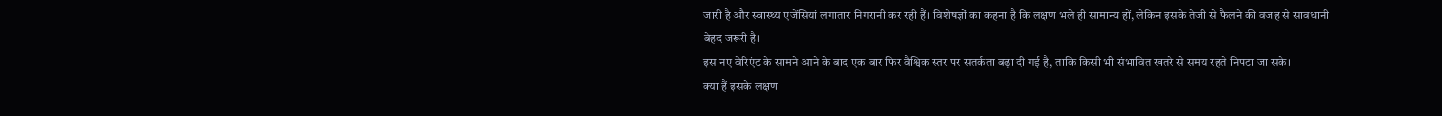जारी है और स्वास्थ्य एजेंसियां लगातार निगरानी कर रही हैं। विशेषज्ञों का कहना है कि लक्षण भले ही सामान्य हों, लेकिन इसके तेजी से फैलने की वजह से सावधानी बेहद जरूरी है।
इस नए वेरिएंट के सामने आने के बाद एक बार फिर वैश्विक स्तर पर सतर्कता बढ़ा दी गई है, ताकि किसी भी संभावित खतरे से समय रहते निपटा जा सके।
क्या हैं इसके लक्षण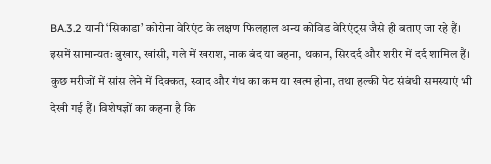BA.3.2 यानी ‘सिकाडा’ कोरोना वेरिएंट के लक्षण फिलहाल अन्य कोविड वेरिएंट्स जैसे ही बताए जा रहे हैं। इसमें सामान्यतः बुखार, खांसी, गले में खराश, नाक बंद या बहना, थकान, सिरदर्द और शरीर में दर्द शामिल हैं। कुछ मरीजों में सांस लेने में दिक्कत, स्वाद और गंध का कम या खत्म होना, तथा हल्की पेट संबंधी समस्याएं भी देखी गई हैं। विशेषज्ञों का कहना है कि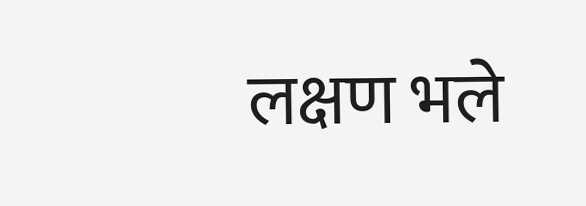लक्षण भले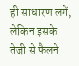ही साधारण लगें, लेकिन इसके तेजी से फैलने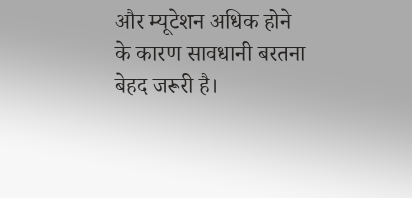और म्यूटेशन अधिक होने के कारण सावधानी बरतना बेहद जरूरी है।